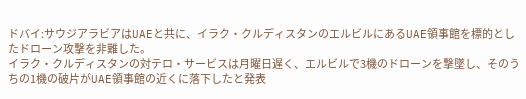ドバイ:サウジアラビアはUAEと共に、イラク・クルディスタンのエルビルにあるUAE領事館を標的としたドローン攻撃を非難した。
イラク・クルディスタンの対テロ・サービスは月曜日遅く、エルビルで3機のドローンを撃墜し、そのうちの1機の破片がUAE領事館の近くに落下したと発表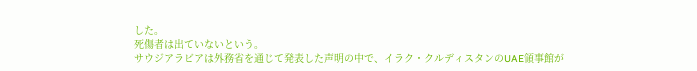した。
死傷者は出ていないという。
サウジアラビアは外務省を通じて発表した声明の中で、イラク・クルディスタンのUAE領事館が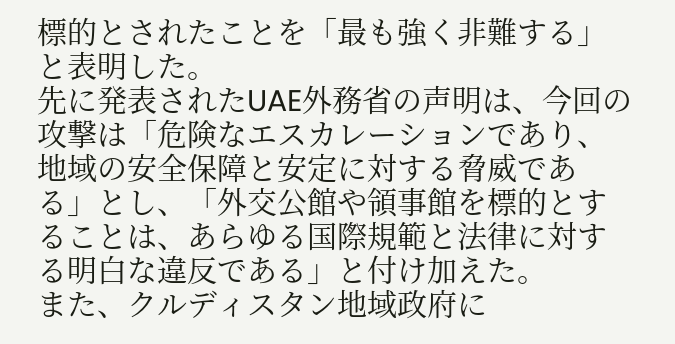標的とされたことを「最も強く非難する」と表明した。
先に発表されたUAE外務省の声明は、今回の攻撃は「危険なエスカレーションであり、地域の安全保障と安定に対する脅威である」とし、「外交公館や領事館を標的とすることは、あらゆる国際規範と法律に対する明白な違反である」と付け加えた。
また、クルディスタン地域政府に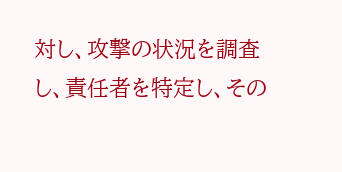対し、攻撃の状況を調査し、責任者を特定し、その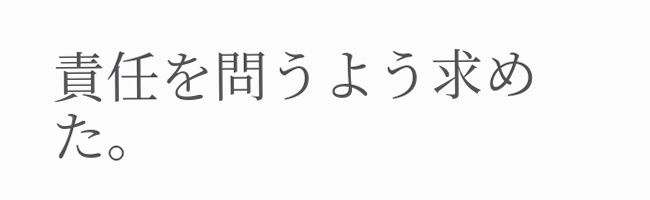責任を問うよう求めた。